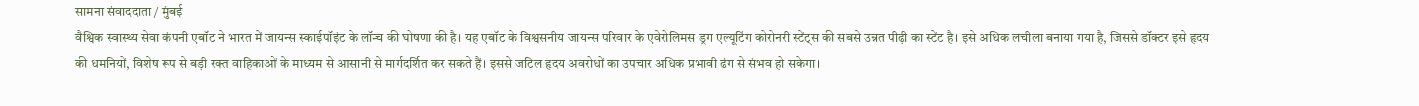सामना संवाददाता / मुंबई
वैश्विक स्वास्थ्य सेवा कंपनी एबॉट ने भारत में जायन्स स्काईपॉइंट के लॉन्च की घोषणा की है। यह एबॉट के विश्वसनीय जायन्स परिवार के एवेरोलिमस ड्रग एल्यूटिंग कोरोनरी स्टेंट्स की सबसे उन्नत पीढ़ी का स्टेंट है। इसे अधिक लचीला बनाया गया है, जिससे डॉक्टर इसे हृदय की धमनियों, विशेष रूप से बड़ी रक्त वाहिकाओं के माध्यम से आसानी से मार्गदर्शित कर सकते हैं। इससे जटिल हृदय अवरोधों का उपचार अधिक प्रभावी ढंग से संभव हो सकेगा।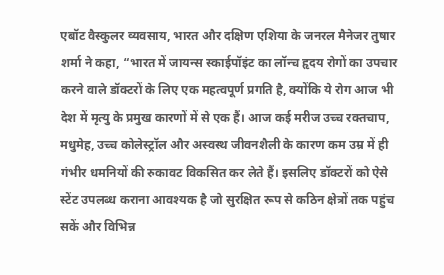एबॉट वैस्कुलर व्यवसाय, भारत और दक्षिण एशिया के जनरल मैनेजर तुषार शर्मा ने कहा, “भारत में जायन्स स्काईपॉइंट का लॉन्च हृदय रोगों का उपचार करने वाले डॉक्टरों के लिए एक महत्वपूर्ण प्रगति है, क्योंकि ये रोग आज भी देश में मृत्यु के प्रमुख कारणों में से एक हैं। आज कई मरीज उच्च रक्तचाप, मधुमेह, उच्च कोलेस्ट्रॉल और अस्वस्थ जीवनशैली के कारण कम उम्र में ही गंभीर धमनियों की रुकावट विकसित कर लेते हैं। इसलिए डॉक्टरों को ऐसे स्टेंट उपलब्ध कराना आवश्यक है जो सुरक्षित रूप से कठिन क्षेत्रों तक पहुंच सकें और विभिन्न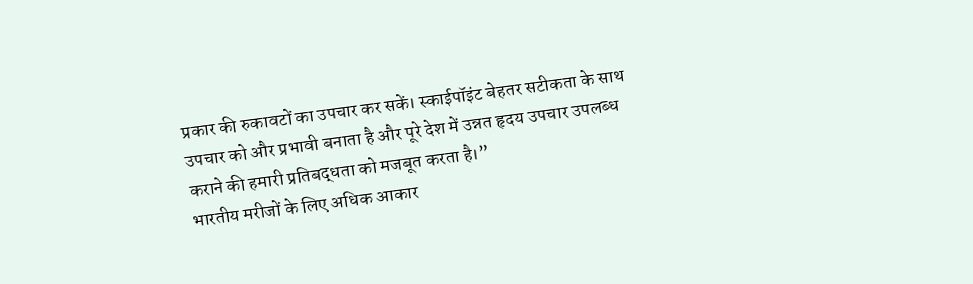प्रकार की रुकावटों का उपचार कर सकें। स्काईपॉइंट बेहतर सटीकता के साथ उपचार को और प्रभावी बनाता है और पूरे देश में उन्नत हृदय उपचार उपलब्ध कराने की हमारी प्रतिबद्धता को मजबूत करता है।”
भारतीय मरीजों के लिए अधिक आकार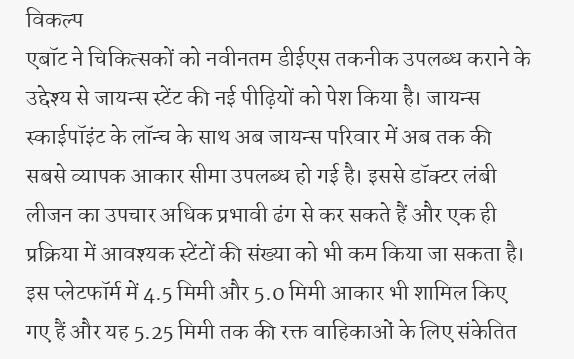विकल्प
एबॉट ने चिकित्सकों को नवीनतम डीईएस तकनीक उपलब्ध कराने के उद्देश्य से जायन्स स्टेंट की नई पीढ़ियों को पेश किया है। जायन्स स्काईपॉइंट के लॉन्च के साथ अब जायन्स परिवार में अब तक की सबसे व्यापक आकार सीमा उपलब्ध हो गई है। इससे डॉक्टर लंबी लीजन का उपचार अधिक प्रभावी ढंग से कर सकते हैं और एक ही प्रक्रिया में आवश्यक स्टेंटों की संख्या को भी कम किया जा सकता है।
इस प्लेटफॉर्म में 4.5 मिमी और 5.0 मिमी आकार भी शामिल किए गए हैं और यह 5.25 मिमी तक की रक्त वाहिकाओं के लिए संकेतित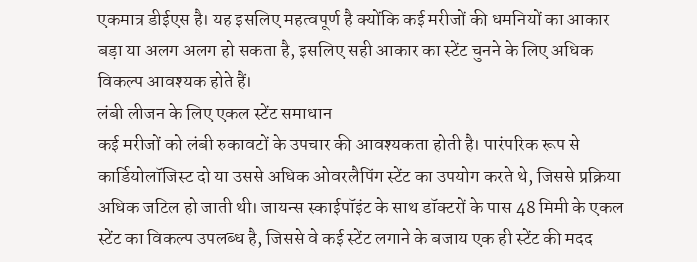एकमात्र डीईएस है। यह इसलिए महत्वपूर्ण है क्योंकि कई मरीजों की धमनियों का आकार बड़ा या अलग अलग हो सकता है, इसलिए सही आकार का स्टेंट चुनने के लिए अधिक विकल्प आवश्यक होते हैं।
लंबी लीजन के लिए एकल स्टेंट समाधान
कई मरीजों को लंबी रुकावटों के उपचार की आवश्यकता होती है। पारंपरिक रूप से कार्डियोलॉजिस्ट दो या उससे अधिक ओवरलैपिंग स्टेंट का उपयोग करते थे, जिससे प्रक्रिया अधिक जटिल हो जाती थी। जायन्स स्काईपॉइंट के साथ डॉक्टरों के पास 48 मिमी के एकल स्टेंट का विकल्प उपलब्ध है, जिससे वे कई स्टेंट लगाने के बजाय एक ही स्टेंट की मदद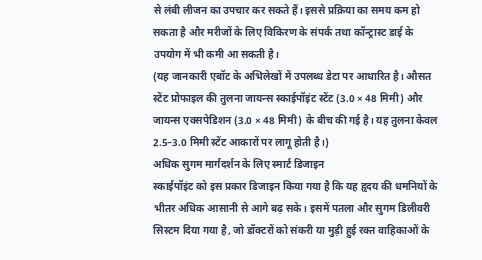से लंबी लीजन का उपचार कर सकते हैं। इससे प्रक्रिया का समय कम हो सकता है और मरीजों के लिए विकिरण के संपर्क तथा कॉन्ट्रास्ट डाई के उपयोग में भी कमी आ सकती है।
(यह जानकारी एबॉट के अभिलेखों में उपलब्ध डेटा पर आधारित है। औसत स्टेंट प्रोफाइल की तुलना जायन्स स्काईपॉइंट स्टेंट (3.0 × 48 मिमी) और जायन्स एक्सपेडिशन (3.0 × 48 मिमी) के बीच की गई है। यह तुलना केवल 2.5–3.0 मिमी स्टेंट आकारों पर लागू होती है।)
अधिक सुगम मार्गदर्शन के लिए स्मार्ट डिजाइन
स्काईपॉइंट को इस प्रकार डिजाइन किया गया है कि यह हृदय की धमनियों के भीतर अधिक आसानी से आगे बढ़ सके। इसमें पतला और सुगम डिलीवरी सिस्टम दिया गया है, जो डॉक्टरों को संकरी या मुड़ी हुई रक्त वाहिकाओं के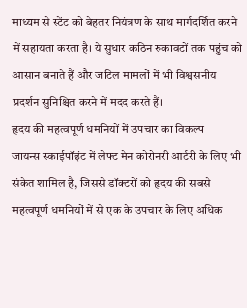माध्यम से स्टेंट को बेहतर नियंत्रण के साथ मार्गदर्शित करने में सहायता करता है। ये सुधार कठिन रुकावटों तक पहुंच को आसान बनाते हैं और जटिल मामलों में भी विश्वसनीय प्रदर्शन सुनिश्चित करने में मदद करते हैं।
हृदय की महत्वपूर्ण धमनियों में उपचार का विकल्प
जायन्स स्काईपॉइंट में लेफ्ट मेन कोरोनरी आर्टरी के लिए भी संकेत शामिल है, जिससे डॉक्टरों को हृदय की सबसे महत्वपूर्ण धमनियों में से एक के उपचार के लिए अधिक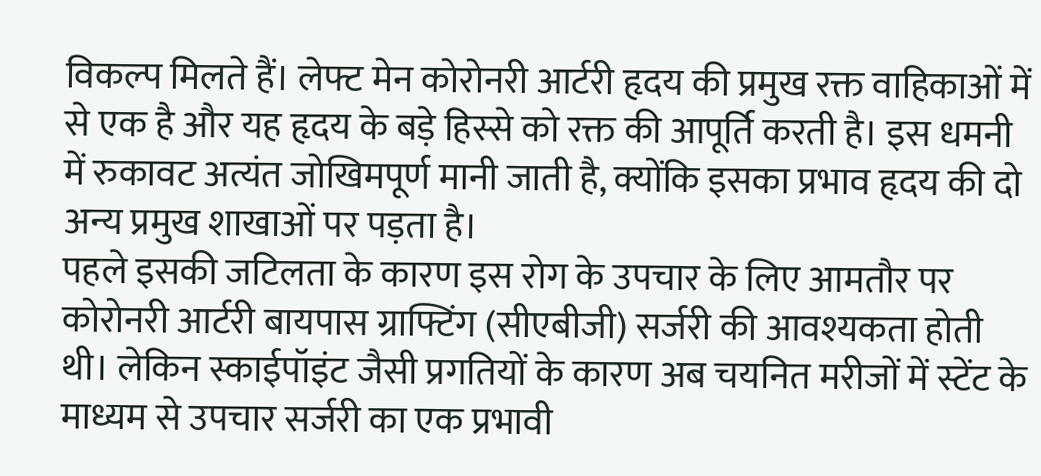विकल्प मिलते हैं। लेफ्ट मेन कोरोनरी आर्टरी हृदय की प्रमुख रक्त वाहिकाओं में से एक है और यह हृदय के बड़े हिस्से को रक्त की आपूर्ति करती है। इस धमनी में रुकावट अत्यंत जोखिमपूर्ण मानी जाती है, क्योंकि इसका प्रभाव हृदय की दो अन्य प्रमुख शाखाओं पर पड़ता है।
पहले इसकी जटिलता के कारण इस रोग के उपचार के लिए आमतौर पर कोरोनरी आर्टरी बायपास ग्राफ्टिंग (सीएबीजी) सर्जरी की आवश्यकता होती थी। लेकिन स्काईपॉइंट जैसी प्रगतियों के कारण अब चयनित मरीजों में स्टेंट के माध्यम से उपचार सर्जरी का एक प्रभावी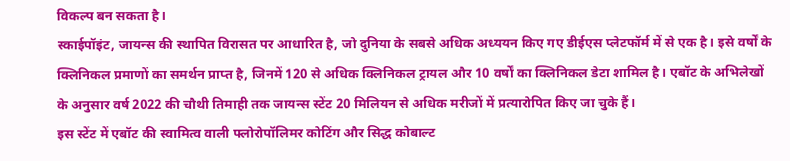विकल्प बन सकता है।
स्काईपॉइंट, जायन्स की स्थापित विरासत पर आधारित है, जो दुनिया के सबसे अधिक अध्ययन किए गए डीईएस प्लेटफॉर्म में से एक है। इसे वर्षों के क्लिनिकल प्रमाणों का समर्थन प्राप्त है, जिनमें 120 से अधिक क्लिनिकल ट्रायल और 10 वर्षों का क्लिनिकल डेटा शामिल है। एबॉट के अभिलेखों के अनुसार वर्ष 2022 की चौथी तिमाही तक जायन्स स्टेंट 20 मिलियन से अधिक मरीजों में प्रत्यारोपित किए जा चुके हैं।
इस स्टेंट में एबॉट की स्वामित्व वाली फ्लोरोपॉलिमर कोटिंग और सिद्ध कोबाल्ट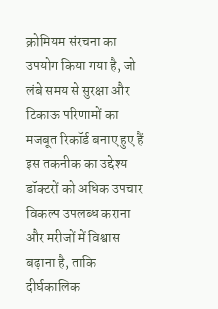क्रोमियम संरचना का उपयोग किया गया है, जो लंबे समय से सुरक्षा और टिकाऊ परिणामों का मजबूत रिकॉर्ड बनाए हुए हैं इस तकनीक का उद्देश्य डॉक्टरों को अधिक उपचार विकल्प उपलब्ध कराना और मरीजों में विश्वास बढ़ाना है, ताकि दीर्घकालिक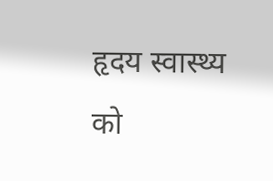हृदय स्वास्थ्य को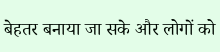बेहतर बनाया जा सके और लोगों को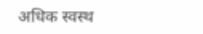अधिक स्वस्थ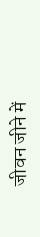जीवन जीने में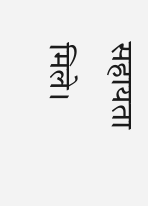सहायता मिले।